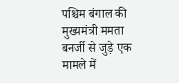पश्चिम बंगाल की मुख्यमंत्री ममता बनर्जी से जुड़े एक मामले में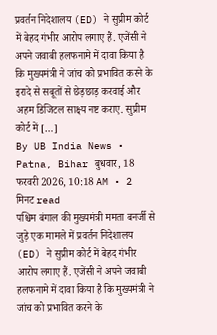प्रवर्तन निदेशालय (ED) ने सुप्रीम कोर्ट में बेहद गंभीर आरोप लगाए हैं. एजेंसी ने अपने जवाबी हलफनामे में दावा किया है कि मुख्यमंत्री ने जांच को प्रभावित करने के इरादे से सबूतों से छेड़छाड़ करवाई और अहम डिजिटल साक्ष्य नष्ट कराए. सुप्रीम कोर्ट में […]
By UB India News • Patna, Bihar बुधवार, 18 फरवरी 2026, 10:18 AM • 2 मिनट read
पश्चिम बंगाल की मुख्यमंत्री ममता बनर्जी से जुड़े एक मामले में प्रवर्तन निदेशालय (ED) ने सुप्रीम कोर्ट में बेहद गंभीर आरोप लगाए हैं. एजेंसी ने अपने जवाबी हलफनामे में दावा किया है कि मुख्यमंत्री ने जांच को प्रभावित करने के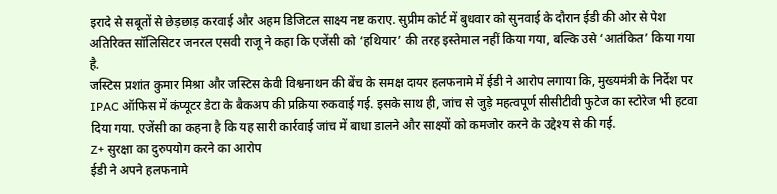इरादे से सबूतों से छेड़छाड़ करवाई और अहम डिजिटल साक्ष्य नष्ट कराए. सुप्रीम कोर्ट में बुधवार को सुनवाई के दौरान ईडी की ओर से पेश अतिरिक्त सॉलिसिटर जनरल एसवी राजू ने कहा कि एजेंसी को ‘हथियार’ की तरह इस्तेमाल नहीं किया गया, बल्कि उसे ‘आतंकित’ किया गया है.
जस्टिस प्रशांत कुमार मिश्रा और जस्टिस केवी विश्वनाथन की बेंच के समक्ष दायर हलफनामे में ईडी ने आरोप लगाया कि, मुख्यमंत्री के निर्देश पर IPAC ऑफिस में कंप्यूटर डेटा के बैकअप की प्रक्रिया रुकवाई गई. इसके साथ ही, जांच से जुड़े महत्वपूर्ण सीसीटीवी फुटेज का स्टोरेज भी हटवा दिया गया. एजेंसी का कहना है कि यह सारी कार्रवाई जांच में बाधा डालने और साक्ष्यों को कमजोर करने के उद्देश्य से की गई.
Z+ सुरक्षा का दुरुपयोग करने का आरोप
ईडी ने अपने हलफनामे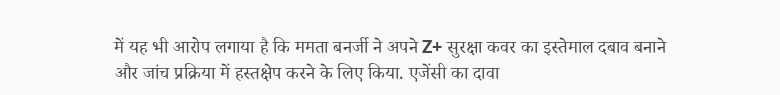में यह भी आरोप लगाया है कि ममता बनर्जी ने अपने Z+ सुरक्षा कवर का इस्तेमाल दबाव बनाने और जांच प्रक्रिया में हस्तक्षेप करने के लिए किया. एजेंसी का दावा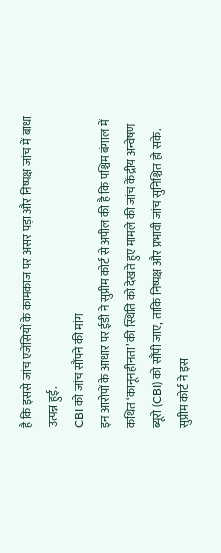है कि इससे जांच एजेंसियों के कामकाज पर असर पड़ा और निष्पक्ष जांच में बाधा उत्पन्न हुई.
CBI को जांच सौंपने की मांग
इन आरोपों के आधार पर ईडी ने सुप्रीम कोर्ट से अपील की है कि पश्चिम बंगाल में कथित ‘कानूनहीनता’ की स्थिति को देखते हुए मामले की जांच केंद्रीय अन्वेषण ब्यूरो (CBI) को सौंपी जाए, ताकि निष्पक्ष और प्रभावी जांच सुनिश्चित हो सके.
सुप्रीम कोर्ट ने इस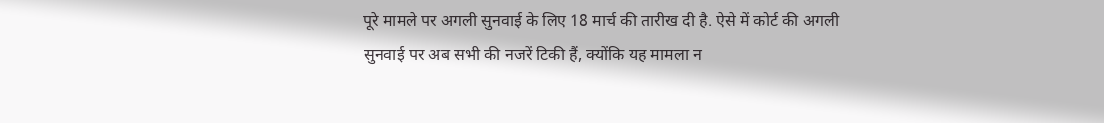पूरे मामले पर अगली सुनवाई के लिए 18 मार्च की तारीख दी है. ऐसे में कोर्ट की अगली सुनवाई पर अब सभी की नजरें टिकी हैं, क्योंकि यह मामला न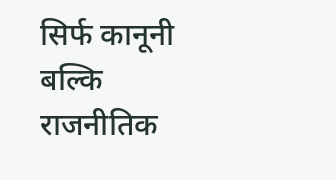सिर्फ कानूनी बल्कि राजनीतिक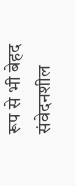रूप से भी बेहद संवेदनशील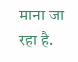माना जा रहा है.